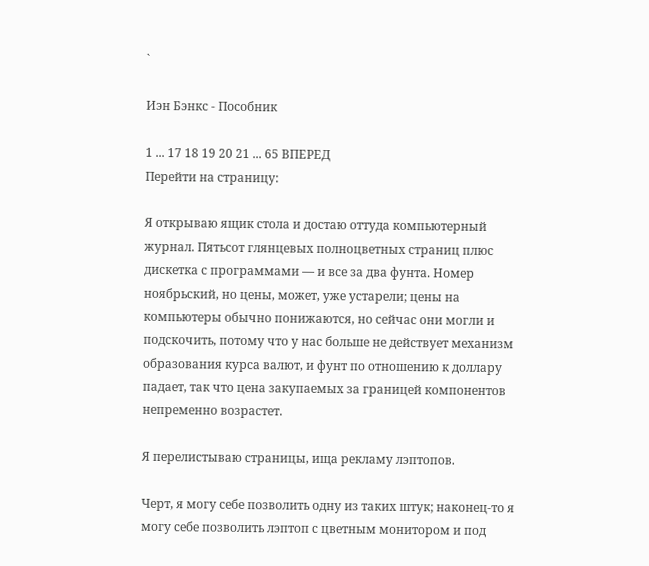`

Иэн Бэнкс - Пособник

1 ... 17 18 19 20 21 ... 65 ВПЕРЕД
Перейти на страницу:

Я открываю ящик стола и достаю оттуда компьютерный журнал. Пятьсот глянцевых полноцветных страниц плюс дискетка с программами — и все за два фунта. Номер ноябрьский, но цены, может, уже устарели; цены на компьютеры обычно понижаются, но сейчас они могли и подскочить, потому что у нас больше не действует механизм образования курса валют, и фунт по отношению к доллару падает, так что цена закупаемых за границей компонентов непременно возрастет.

Я перелистываю страницы, ища рекламу лэптопов.

Черт, я могу себе позволить одну из таких штук; наконец-то я могу себе позволить лэптоп с цветным монитором и под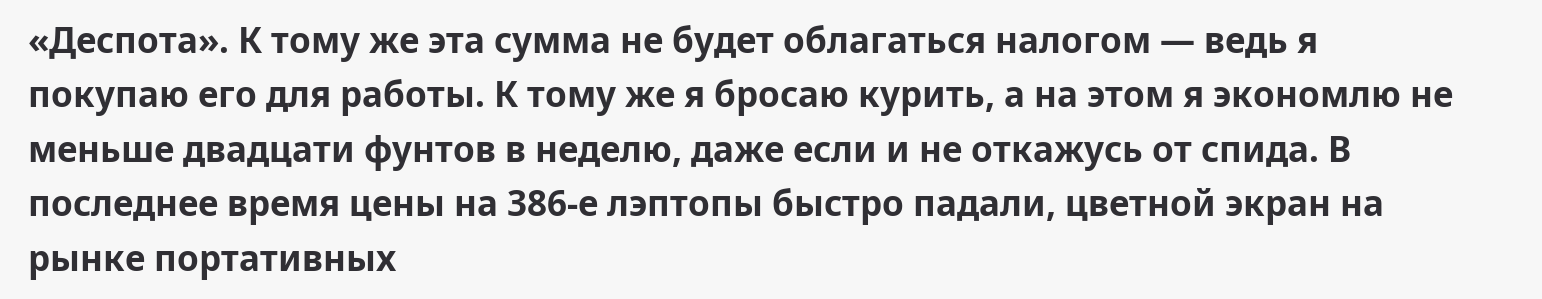«Деспота». К тому же эта сумма не будет облагаться налогом — ведь я покупаю его для работы. К тому же я бросаю курить, а на этом я экономлю не меньше двадцати фунтов в неделю, даже если и не откажусь от спида. В последнее время цены на 386-е лэптопы быстро падали, цветной экран на рынке портативных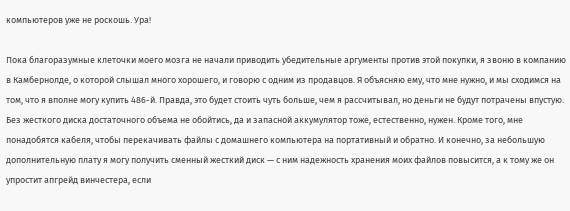компьютеров уже не роскошь. Ура!

Пока благоразумные клеточки моего мозга не начали приводить убедительные аргументы против этой покупки, я звоню в компанию в Камбернолде, о которой слышал много хорошего, и говорю с одним из продавцов. Я объясняю ему, что мне нужно, и мы сходимся на том, что я вполне могу купить 486-й. Правда, это будет стоить чуть больше, чем я рассчитывал, но деньги не будут потрачены впустую. Без жесткого диска достаточного объема не обойтись, да и запасной аккумулятор тоже, естественно, нужен. Кроме того, мне понадобятся кабеля, чтобы перекачивать файлы с домашнего компьютера на портативный и обратно. И конечно, за небольшую дополнительную плату я могу получить сменный жесткий диск — с ним надежность хранения моих файлов повысится, а к тому же он упростит апгрейд винчестера, если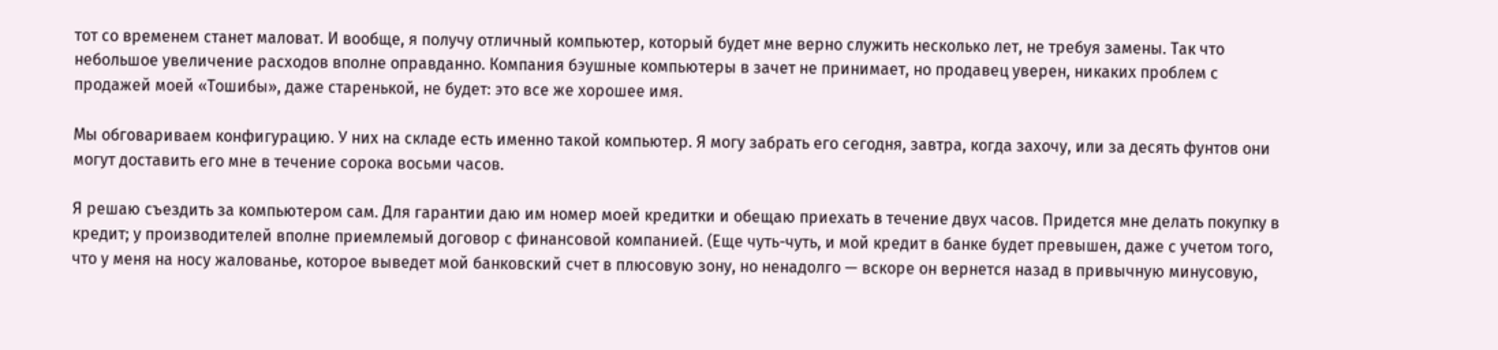тот со временем станет маловат. И вообще, я получу отличный компьютер, который будет мне верно служить несколько лет, не требуя замены. Так что небольшое увеличение расходов вполне оправданно. Компания бэушные компьютеры в зачет не принимает, но продавец уверен, никаких проблем с продажей моей «Тошибы», даже старенькой, не будет: это все же хорошее имя.

Мы обговариваем конфигурацию. У них на складе есть именно такой компьютер. Я могу забрать его сегодня, завтра, когда захочу, или за десять фунтов они могут доставить его мне в течение сорока восьми часов.

Я решаю съездить за компьютером сам. Для гарантии даю им номер моей кредитки и обещаю приехать в течение двух часов. Придется мне делать покупку в кредит; у производителей вполне приемлемый договор с финансовой компанией. (Еще чуть-чуть, и мой кредит в банке будет превышен, даже с учетом того, что у меня на носу жалованье, которое выведет мой банковский счет в плюсовую зону, но ненадолго — вскоре он вернется назад в привычную минусовую,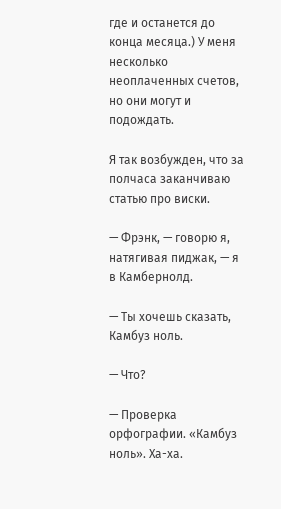где и останется до конца месяца.) У меня несколько неоплаченных счетов, но они могут и подождать.

Я так возбужден, что за полчаса заканчиваю статью про виски.

— Фрэнк, — говорю я, натягивая пиджак, — я в Камбернолд.

— Ты хочешь сказать, Камбуз ноль.

— Что?

— Проверка орфографии. «Камбуз ноль». Ха-ха.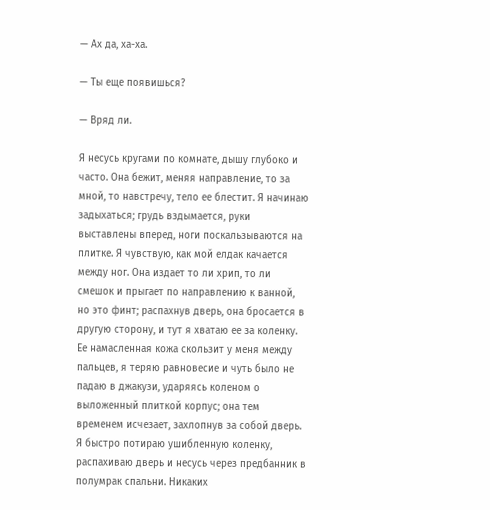— Ах да, ха-ха.

— Ты еще появишься?

— Вряд ли.

Я несусь кругами по комнате, дышу глубоко и часто. Она бежит, меняя направление, то за мной, то навстречу, тело ее блестит. Я начинаю задыхаться; грудь вздымается, руки выставлены вперед, ноги поскальзываются на плитке. Я чувствую, как мой елдак качается между ног. Она издает то ли хрип, то ли смешок и прыгает по направлению к ванной, но это финт; распахнув дверь, она бросается в другую сторону, и тут я хватаю ее за коленку. Ее намасленная кожа скользит у меня между пальцев, я теряю равновесие и чуть было не падаю в джакузи, ударяясь коленом о выложенный плиткой корпус; она тем временем исчезает, захлопнув за собой дверь. Я быстро потираю ушибленную коленку, распахиваю дверь и несусь через предбанник в полумрак спальни. Никаких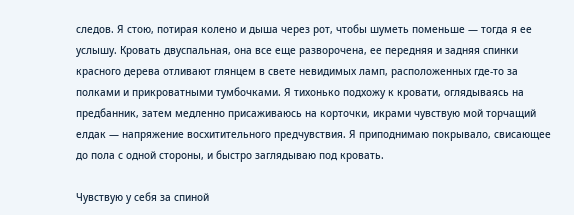следов. Я стою, потирая колено и дыша через рот, чтобы шуметь поменьше — тогда я ее услышу. Кровать двуспальная, она все еще разворочена, ее передняя и задняя спинки красного дерева отливают глянцем в свете невидимых ламп, расположенных где-то за полками и прикроватными тумбочками. Я тихонько подхожу к кровати, оглядываясь на предбанник, затем медленно присаживаюсь на корточки, икрами чувствую мой торчащий елдак — напряжение восхитительного предчувствия. Я приподнимаю покрывало, свисающее до пола с одной стороны, и быстро заглядываю под кровать.

Чувствую у себя за спиной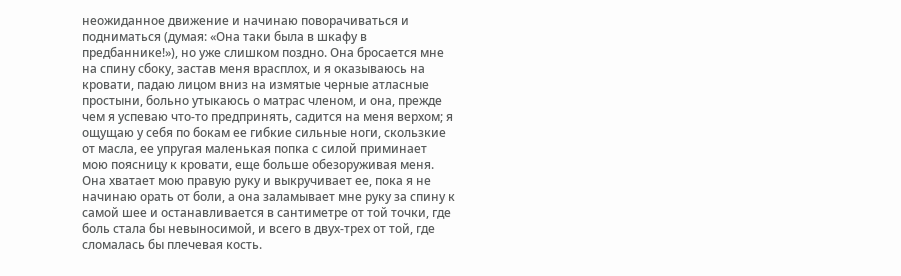неожиданное движение и начинаю поворачиваться и подниматься (думая: «Она таки была в шкафу в предбаннике!»), но уже слишком поздно. Она бросается мне на спину сбоку, застав меня врасплох, и я оказываюсь на кровати, падаю лицом вниз на измятые черные атласные простыни, больно утыкаюсь о матрас членом, и она, прежде чем я успеваю что-то предпринять, садится на меня верхом; я ощущаю у себя по бокам ее гибкие сильные ноги, скользкие от масла, ее упругая маленькая попка с силой приминает мою поясницу к кровати, еще больше обезоруживая меня. Она хватает мою правую руку и выкручивает ее, пока я не начинаю орать от боли, а она заламывает мне руку за спину к самой шее и останавливается в сантиметре от той точки, где боль стала бы невыносимой, и всего в двух-трех от той, где сломалась бы плечевая кость.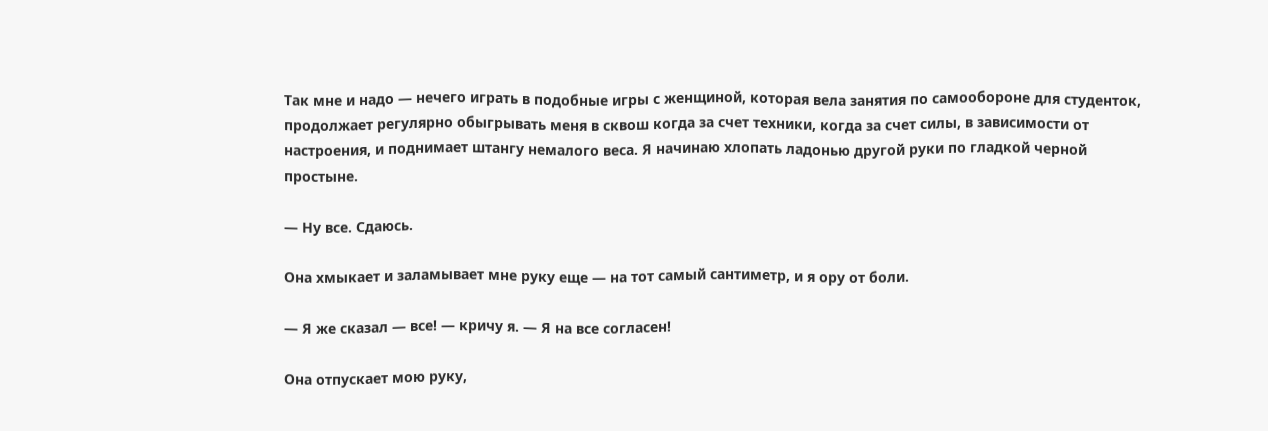Так мне и надо — нечего играть в подобные игры с женщиной, которая вела занятия по самообороне для студенток, продолжает регулярно обыгрывать меня в сквош когда за счет техники, когда за счет силы, в зависимости от настроения, и поднимает штангу немалого веса. Я начинаю хлопать ладонью другой руки по гладкой черной простыне.

— Ну все. Сдаюсь.

Она хмыкает и заламывает мне руку еще — на тот самый сантиметр, и я ору от боли.

— Я же сказал — все! — кричу я. — Я на все согласен!

Она отпускает мою руку,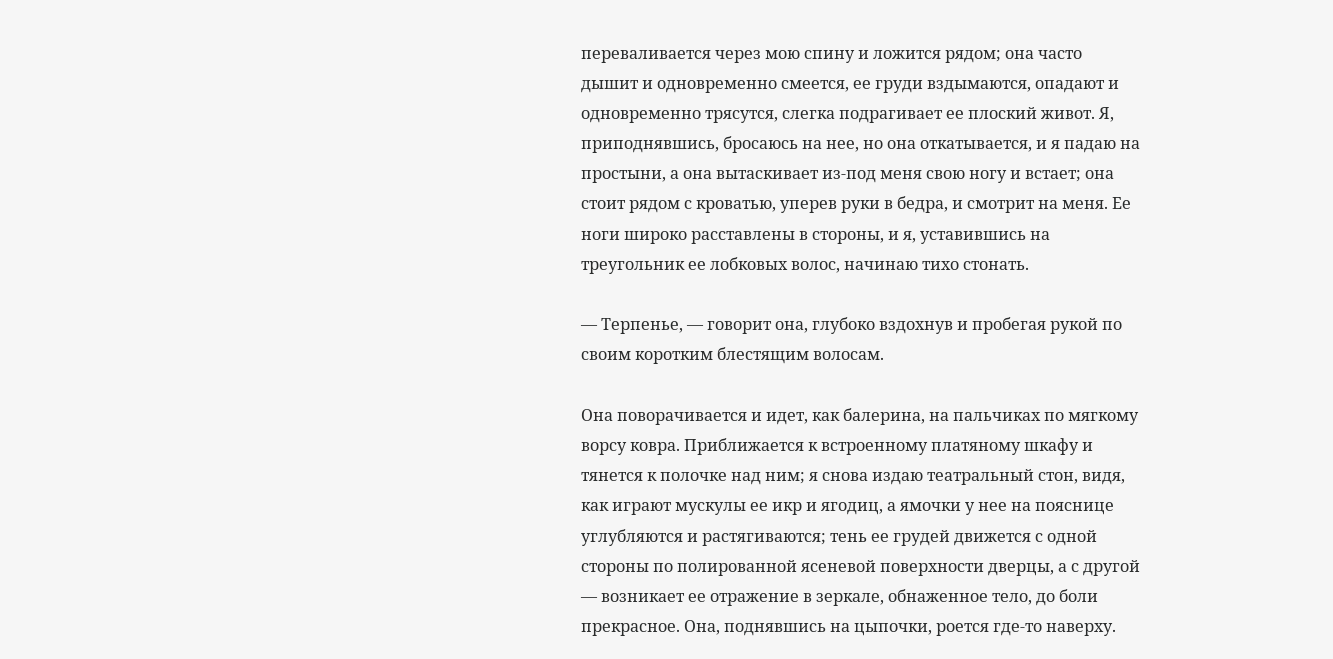переваливается через мою спину и ложится рядом; она часто дышит и одновременно смеется, ее груди вздымаются, опадают и одновременно трясутся, слегка подрагивает ее плоский живот. Я, приподнявшись, бросаюсь на нее, но она откатывается, и я падаю на простыни, а она вытаскивает из-под меня свою ногу и встает; она стоит рядом с кроватью, уперев руки в бедра, и смотрит на меня. Ее ноги широко расставлены в стороны, и я, уставившись на треугольник ее лобковых волос, начинаю тихо стонать.

— Терпенье, — говорит она, глубоко вздохнув и пробегая рукой по своим коротким блестящим волосам.

Она поворачивается и идет, как балерина, на пальчиках по мягкому ворсу ковра. Приближается к встроенному платяному шкафу и тянется к полочке над ним; я снова издаю театральный стон, видя, как играют мускулы ее икр и ягодиц, а ямочки у нее на пояснице углубляются и растягиваются; тень ее грудей движется с одной стороны по полированной ясеневой поверхности дверцы, а с другой — возникает ее отражение в зеркале, обнаженное тело, до боли прекрасное. Она, поднявшись на цыпочки, роется где-то наверху.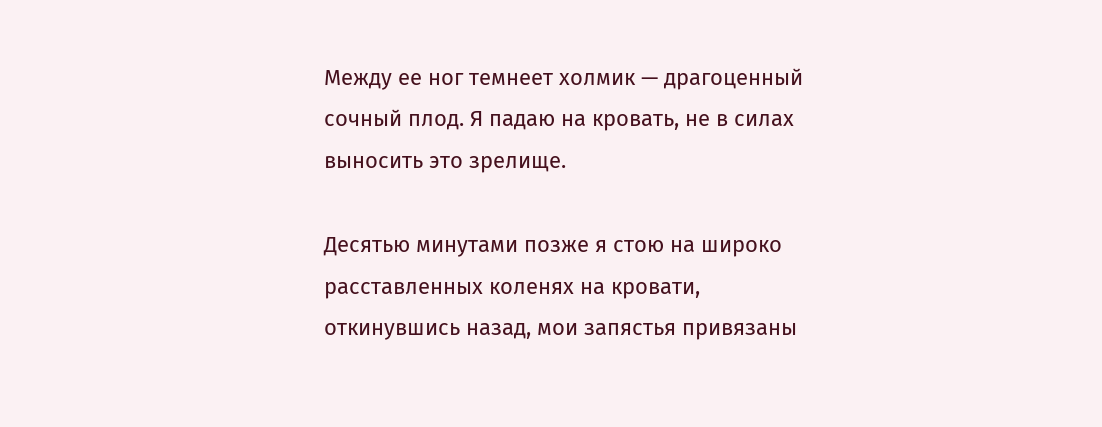Между ее ног темнеет холмик — драгоценный сочный плод. Я падаю на кровать, не в силах выносить это зрелище.

Десятью минутами позже я стою на широко расставленных коленях на кровати, откинувшись назад, мои запястья привязаны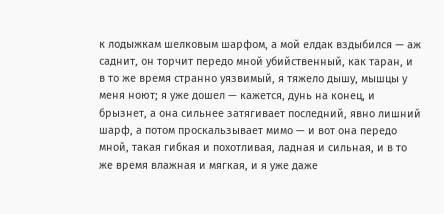к лодыжкам шелковым шарфом, а мой елдак вздыбился — аж саднит, он торчит передо мной убийственный, как таран, и в то же время странно уязвимый, я тяжело дышу, мышцы у меня ноют; я уже дошел — кажется, дунь на конец, и брызнет, а она сильнее затягивает последний, явно лишний шарф, а потом проскальзывает мимо — и вот она передо мной, такая гибкая и похотливая, ладная и сильная, и в то же время влажная и мягкая, и я уже даже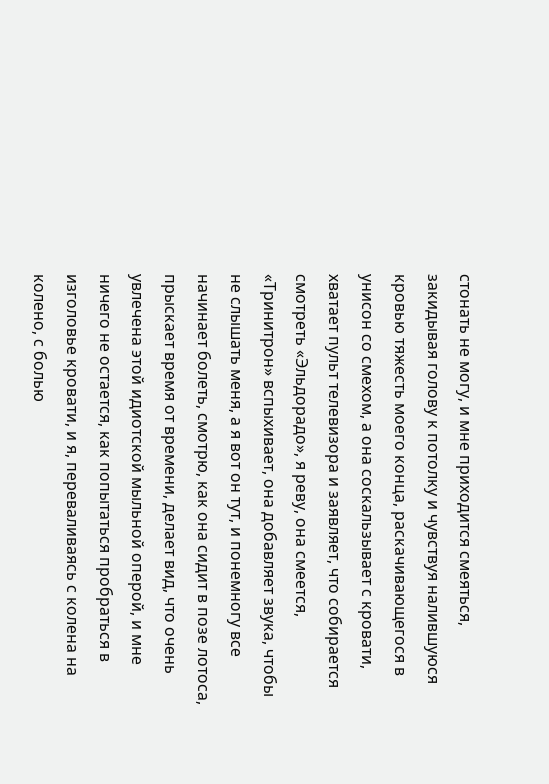стонать не могу, и мне приходится смеяться, закидывая голову к потолку и чувствуя налившуюся кровью тяжесть моего конца, раскачивающегося в унисон со смехом, а она соскальзывает с кровати, хватает пульт телевизора и заявляет, что собирается смотреть «Эльдорадо», я реву, она смеется, «Тринитрон» вспыхивает, она добавляет звука, чтобы не слышать меня, а я вот он тут, и понемногу все начинает болеть, смотрю, как она сидит в позе лотоса, прыскает время от времени, делает вид, что очень увлечена этой идиотской мыльной оперой, и мне ничего не остается, как попытаться пробраться в изголовье кровати, и я, переваливаясь с колена на колено, с болью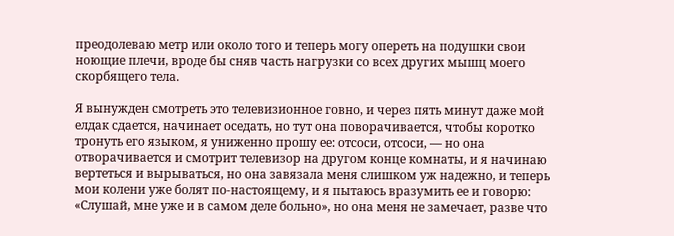преодолеваю метр или около того и теперь могу опереть на подушки свои ноющие плечи, вроде бы сняв часть нагрузки со всех других мышц моего скорбящего тела.

Я вынужден смотреть это телевизионное говно, и через пять минут даже мой елдак сдается, начинает оседать, но тут она поворачивается, чтобы коротко тронуть его языком, я униженно прошу ее: отсоси, отсоси, — но она отворачивается и смотрит телевизор на другом конце комнаты, и я начинаю вертеться и вырываться, но она завязала меня слишком уж надежно, и теперь мои колени уже болят по-настоящему, и я пытаюсь вразумить ее и говорю: «Слушай, мне уже и в самом деле больно», но она меня не замечает, разве что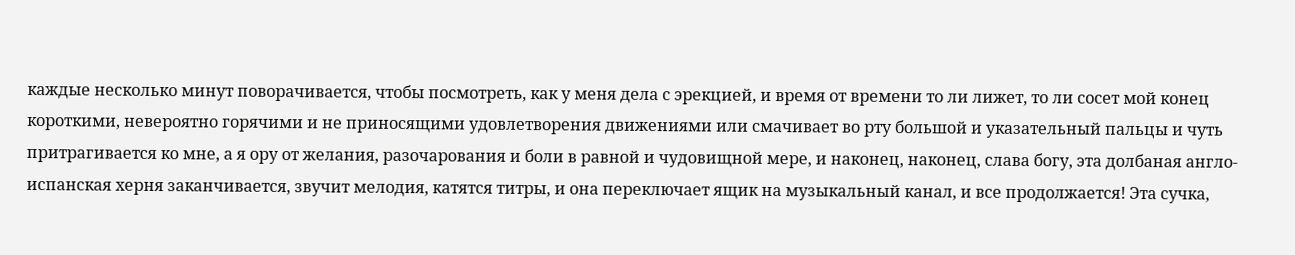каждые несколько минут поворачивается, чтобы посмотреть, как у меня дела с эрекцией, и время от времени то ли лижет, то ли сосет мой конец короткими, невероятно горячими и не приносящими удовлетворения движениями или смачивает во рту большой и указательный пальцы и чуть притрагивается ко мне, а я ору от желания, разочарования и боли в равной и чудовищной мере, и наконец, наконец, слава богу, эта долбаная англо-испанская херня заканчивается, звучит мелодия, катятся титры, и она переключает ящик на музыкальный канал, и все продолжается! Эта сучка,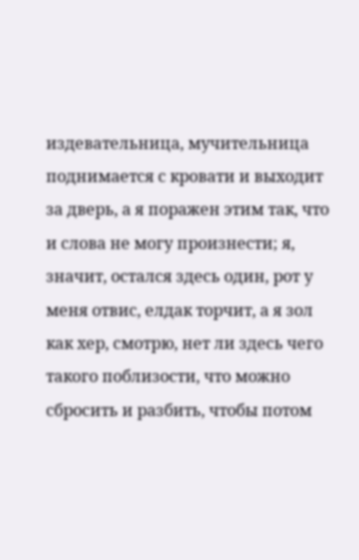издевательница, мучительница поднимается с кровати и выходит за дверь, а я поражен этим так, что и слова не могу произнести; я, значит, остался здесь один, рот у меня отвис, елдак торчит, а я зол как хер, смотрю, нет ли здесь чего такого поблизости, что можно сбросить и разбить, чтобы потом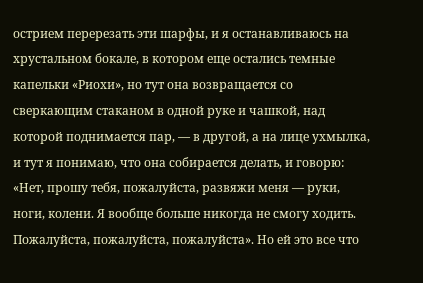острием перерезать эти шарфы, и я останавливаюсь на хрустальном бокале, в котором еще остались темные капельки «Риохи», но тут она возвращается со сверкающим стаканом в одной руке и чашкой, над которой поднимается пар, — в другой, а на лице ухмылка, и тут я понимаю, что она собирается делать, и говорю: «Нет, прошу тебя, пожалуйста, развяжи меня — руки, ноги, колени. Я вообще больше никогда не смогу ходить. Пожалуйста, пожалуйста, пожалуйста». Но ей это все что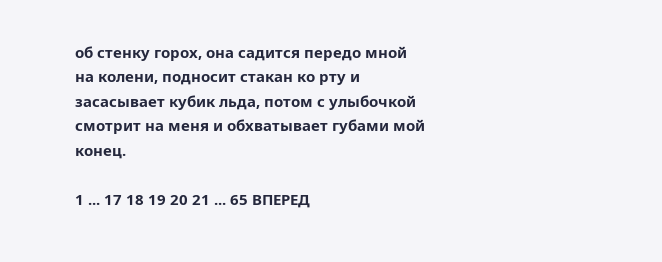об стенку горох, она садится передо мной на колени, подносит стакан ко рту и засасывает кубик льда, потом с улыбочкой смотрит на меня и обхватывает губами мой конец.

1 ... 17 18 19 20 21 ... 65 ВПЕРЕД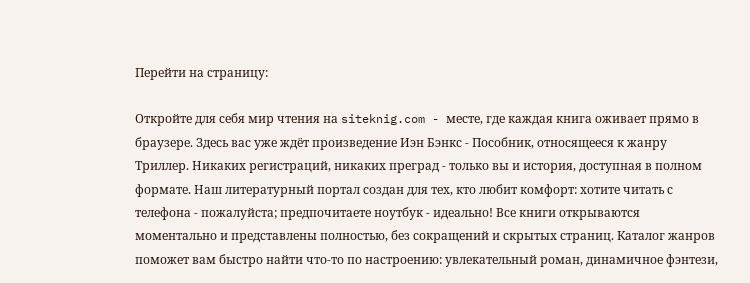Перейти на страницу:

Откройте для себя мир чтения на siteknig.com - месте, где каждая книга оживает прямо в браузере. Здесь вас уже ждёт произведение Иэн Бэнкс - Пособник, относящееся к жанру Триллер. Никаких регистраций, никаких преград - только вы и история, доступная в полном формате. Наш литературный портал создан для тех, кто любит комфорт: хотите читать с телефона - пожалуйста; предпочитаете ноутбук - идеально! Все книги открываются моментально и представлены полностью, без сокращений и скрытых страниц. Каталог жанров поможет вам быстро найти что-то по настроению: увлекательный роман, динамичное фэнтези,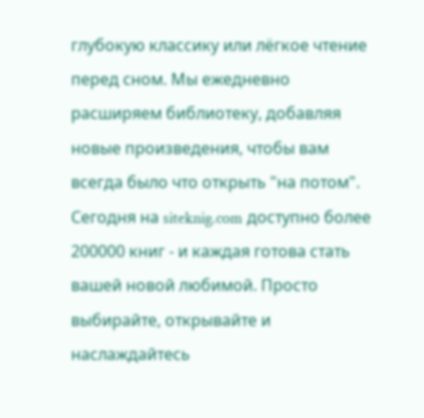глубокую классику или лёгкое чтение перед сном. Мы ежедневно расширяем библиотеку, добавляя новые произведения, чтобы вам всегда было что открыть "на потом". Сегодня на siteknig.com доступно более 200000 книг - и каждая готова стать вашей новой любимой. Просто выбирайте, открывайте и наслаждайтесь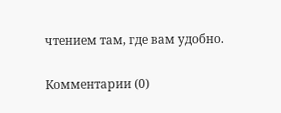чтением там, где вам удобно.

Комментарии (0)